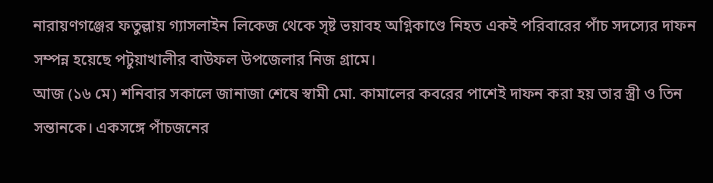নারায়ণগঞ্জের ফতুল্লায় গ্যাসলাইন লিকেজ থেকে সৃষ্ট ভয়াবহ অগ্নিকাণ্ডে নিহত একই পরিবারের পাঁচ সদস্যের দাফন সম্পন্ন হয়েছে পটুয়াখালীর বাউফল উপজেলার নিজ গ্রামে।
আজ (১৬ মে) শনিবার সকালে জানাজা শেষে স্বামী মো. কামালের কবরের পাশেই দাফন করা হয় তার স্ত্রী ও তিন সন্তানকে। একসঙ্গে পাঁচজনের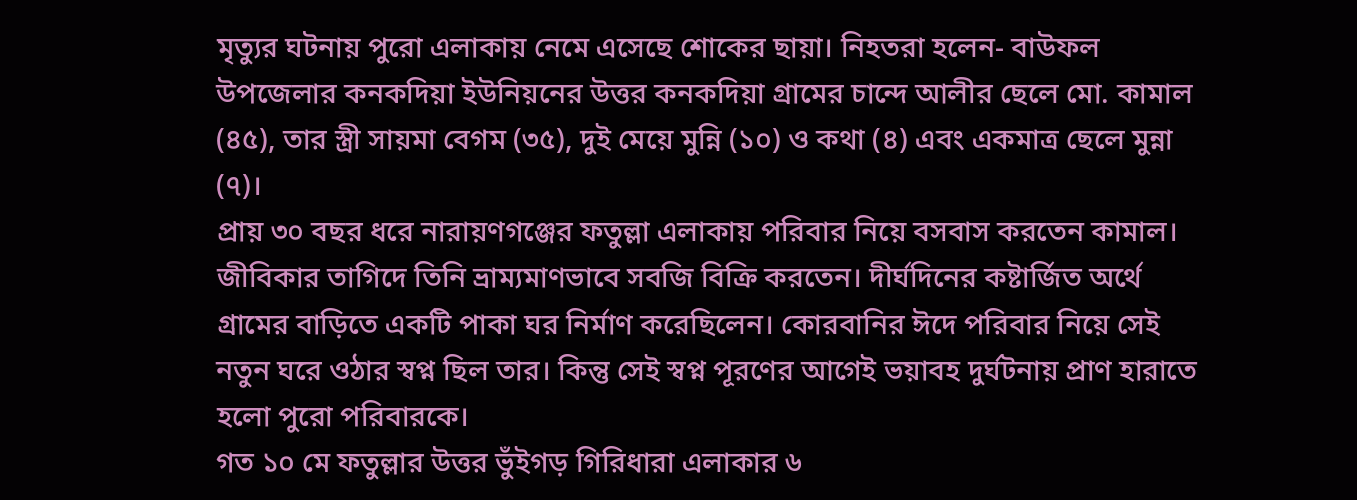মৃত্যুর ঘটনায় পুরো এলাকায় নেমে এসেছে শোকের ছায়া। নিহতরা হলেন- বাউফল উপজেলার কনকদিয়া ইউনিয়নের উত্তর কনকদিয়া গ্রামের চান্দে আলীর ছেলে মো. কামাল (৪৫), তার স্ত্রী সায়মা বেগম (৩৫), দুই মেয়ে মুন্নি (১০) ও কথা (৪) এবং একমাত্র ছেলে মুন্না (৭)।
প্রায় ৩০ বছর ধরে নারায়ণগঞ্জের ফতুল্লা এলাকায় পরিবার নিয়ে বসবাস করতেন কামাল। জীবিকার তাগিদে তিনি ভ্রাম্যমাণভাবে সবজি বিক্রি করতেন। দীর্ঘদিনের কষ্টার্জিত অর্থে গ্রামের বাড়িতে একটি পাকা ঘর নির্মাণ করেছিলেন। কোরবানির ঈদে পরিবার নিয়ে সেই নতুন ঘরে ওঠার স্বপ্ন ছিল তার। কিন্তু সেই স্বপ্ন পূরণের আগেই ভয়াবহ দুর্ঘটনায় প্রাণ হারাতে হলো পুরো পরিবারকে।
গত ১০ মে ফতুল্লার উত্তর ভুঁইগড় গিরিধারা এলাকার ৬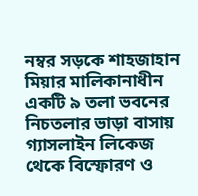নম্বর সড়কে শাহজাহান মিয়ার মালিকানাধীন একটি ৯ তলা ভবনের নিচতলার ভাড়া বাসায় গ্যাসলাইন লিকেজ থেকে বিস্ফোরণ ও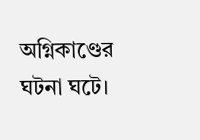অগ্নিকাণ্ডের ঘটনা ঘটে।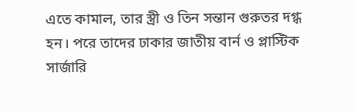এতে কামাল, তার স্ত্রী ও তিন সন্তান গুরুতর দগ্ধ হন। পরে তাদের ঢাকার জাতীয় বার্ন ও প্লাস্টিক সার্জারি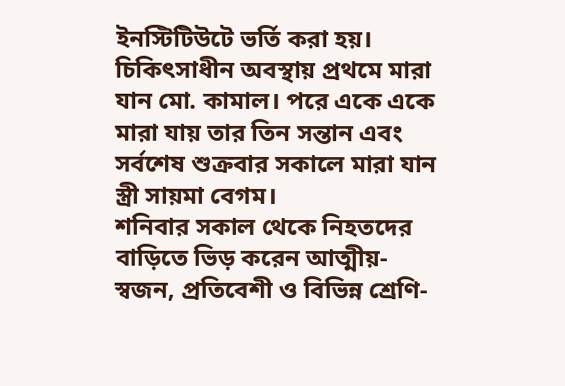ইনস্টিটিউটে ভর্তি করা হয়। চিকিৎসাধীন অবস্থায় প্রথমে মারা যান মো. কামাল। পরে একে একে মারা যায় তার তিন সন্তান এবং সর্বশেষ শুক্রবার সকালে মারা যান স্ত্রী সায়মা বেগম।
শনিবার সকাল থেকে নিহতদের বাড়িতে ভিড় করেন আত্মীয়-স্বজন, প্রতিবেশী ও বিভিন্ন শ্রেণি-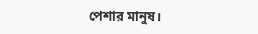পেশার মানুষ।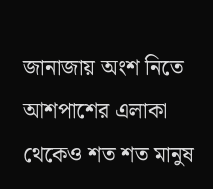জানাজায় অংশ নিতে আশপাশের এলাকা থেকেও শত শত মানুষ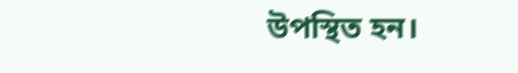উপস্থিত হন।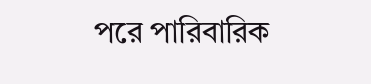পরে পারিবারিক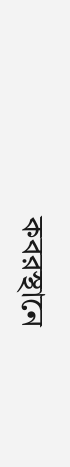কবরস্থানে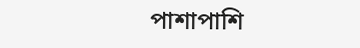পাশাপাশি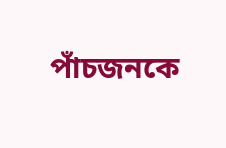পাঁচজনকে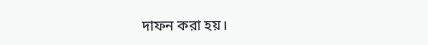দাফন করা হয়।